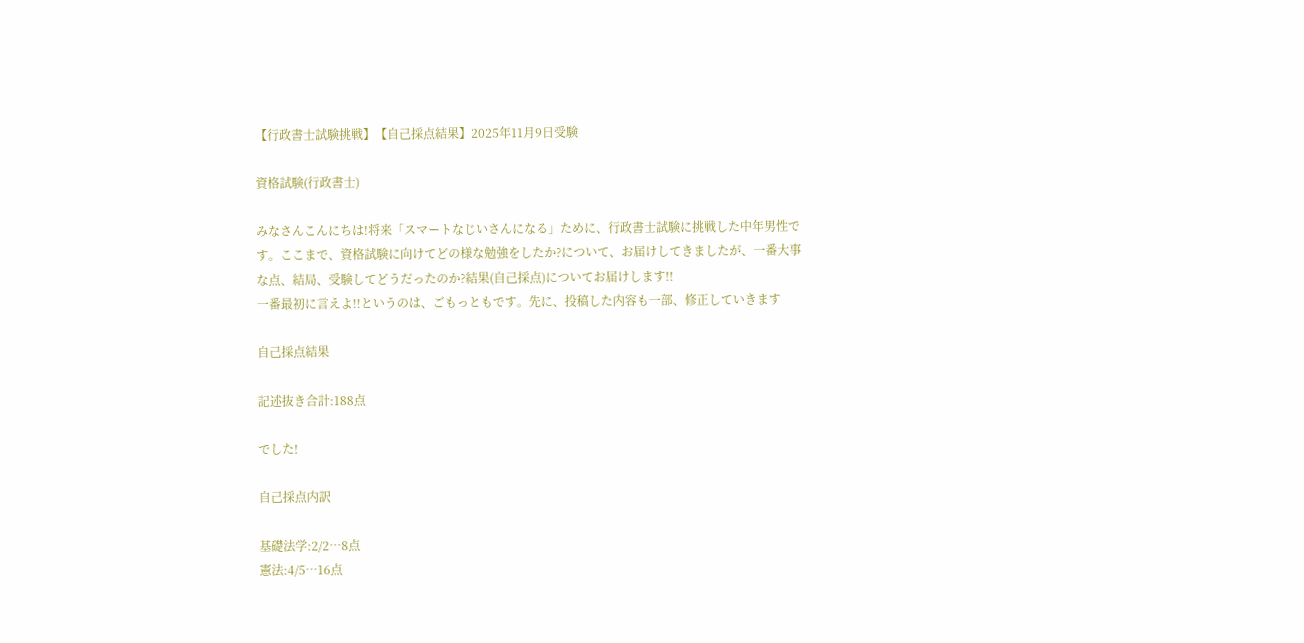【行政書士試験挑戦】【自己採点結果】2025年11月9日受験

資格試験(行政書士)

みなさんこんにちは!将来「スマートなじいさんになる」ために、行政書士試験に挑戦した中年男性です。ここまで、資格試験に向けてどの様な勉強をしたか?について、お届けしてきましたが、一番大事な点、結局、受験してどうだったのか?結果(自己採点)についてお届けします!!
一番最初に言えよ!!というのは、ごもっともです。先に、投稿した内容も一部、修正していきます

自己採点結果

記述抜き合計:188点

でした!

自己採点内訳

基礎法学:2/2…8点
憲法:4/5…16点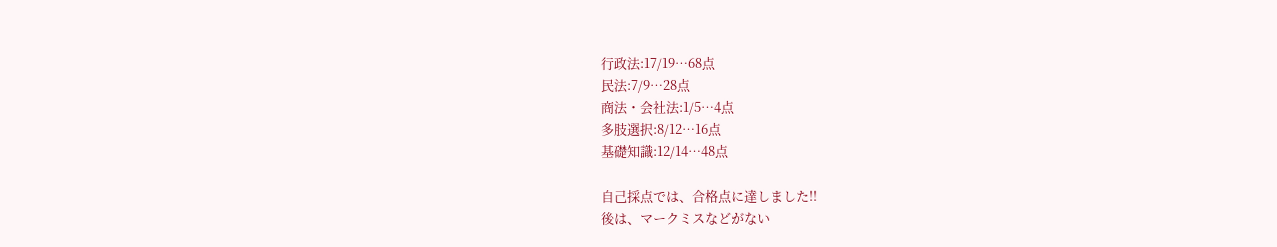行政法:17/19…68点
民法:7/9…28点
商法・会社法:1/5…4点
多肢選択:8/12…16点
基礎知識:12/14…48点

自己採点では、合格点に達しました!!
後は、マークミスなどがない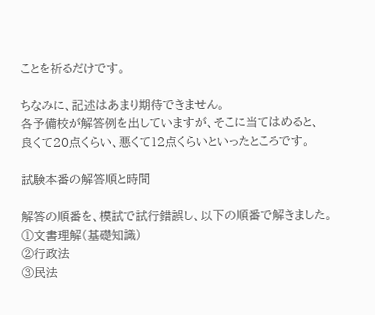ことを祈るだけです。

ちなみに、記述はあまり期待できません。
各予備校が解答例を出していますが、そこに当てはめると、
良くて20点くらい、悪くて12点くらいといったところです。

試験本番の解答順と時間

解答の順番を、模試で試行錯誤し、以下の順番で解きました。
①文書理解(基礎知識)
②行政法
③民法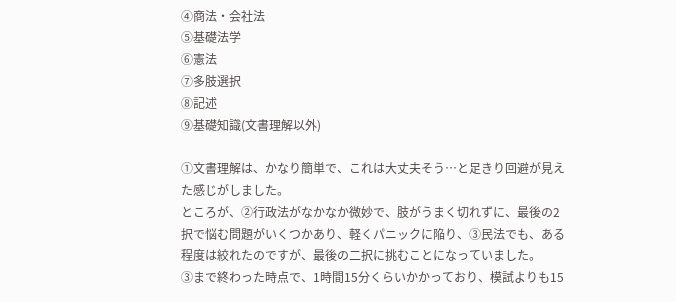④商法・会社法
⑤基礎法学
⑥憲法
⑦多肢選択
⑧記述
⑨基礎知識(文書理解以外)

①文書理解は、かなり簡単で、これは大丈夫そう…と足きり回避が見えた感じがしました。
ところが、②行政法がなかなか微妙で、肢がうまく切れずに、最後の2択で悩む問題がいくつかあり、軽くパニックに陥り、③民法でも、ある程度は絞れたのですが、最後の二択に挑むことになっていました。
③まで終わった時点で、1時間15分くらいかかっており、模試よりも15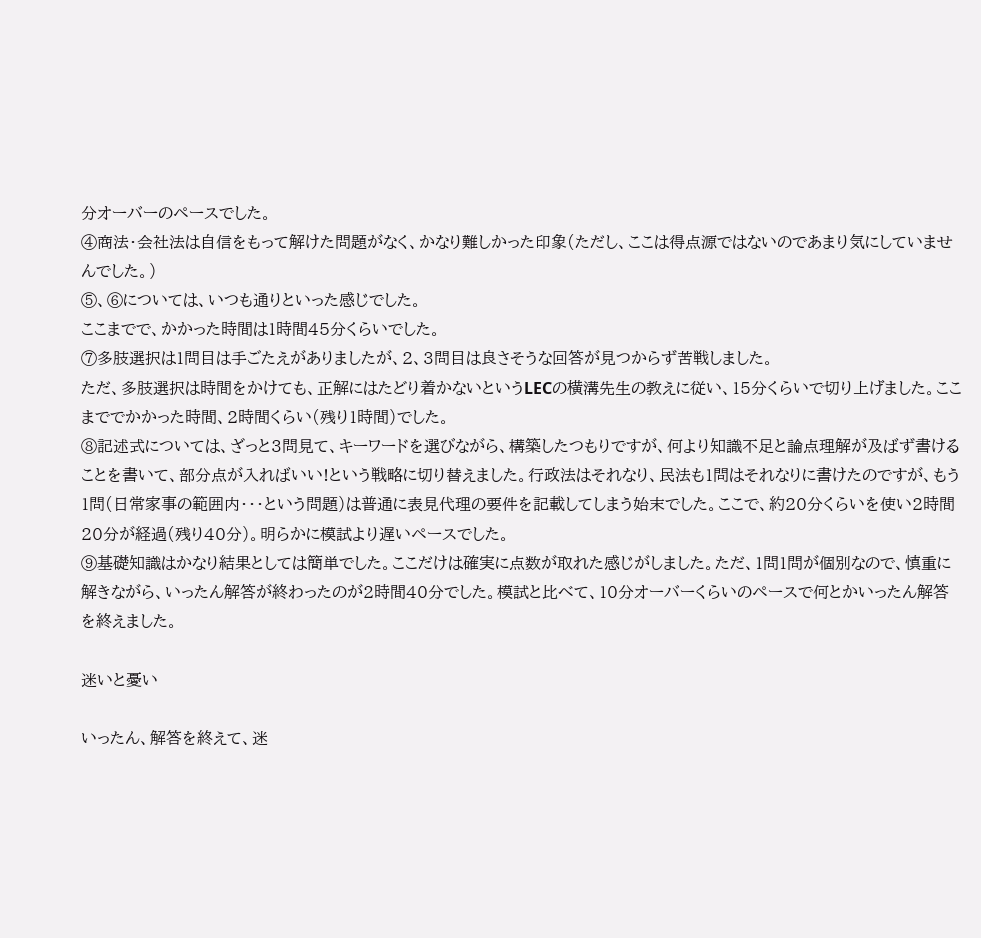分オーバーのペースでした。
④商法・会社法は自信をもって解けた問題がなく、かなり難しかった印象(ただし、ここは得点源ではないのであまり気にしていませんでした。)
⑤、⑥については、いつも通りといった感じでした。
ここまでで、かかった時間は1時間45分くらいでした。
⑦多肢選択は1問目は手ごたえがありましたが、2、3問目は良さそうな回答が見つからず苦戦しました。
ただ、多肢選択は時間をかけても、正解にはたどり着かないというLECの横溝先生の教えに従い、15分くらいで切り上げました。ここまででかかった時間、2時間くらい(残り1時間)でした。
⑧記述式については、ざっと3問見て、キーワードを選びながら、構築したつもりですが、何より知識不足と論点理解が及ばず書けることを書いて、部分点が入ればいい!という戦略に切り替えました。行政法はそれなり、民法も1問はそれなりに書けたのですが、もう1問(日常家事の範囲内・・・という問題)は普通に表見代理の要件を記載してしまう始末でした。ここで、約20分くらいを使い2時間20分が経過(残り40分)。明らかに模試より遅いペースでした。
⑨基礎知識はかなり結果としては簡単でした。ここだけは確実に点数が取れた感じがしました。ただ、1問1問が個別なので、慎重に解きながら、いったん解答が終わったのが2時間40分でした。模試と比べて、10分オーバーくらいのペースで何とかいったん解答を終えました。

迷いと憂い

いったん、解答を終えて、迷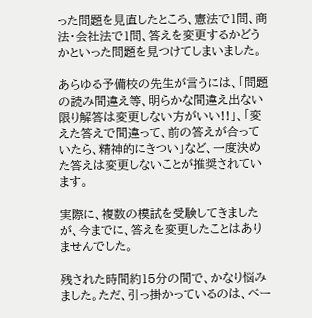った問題を見直したところ、憲法で1問、商法・会社法で1問、答えを変更するかどうかといった問題を見つけてしまいました。

あらゆる予備校の先生が言うには、「問題の読み間違え等、明らかな間違え出ない限り解答は変更しない方がいい!!」、「変えた答えで間違って、前の答えが合っていたら、精神的にきつい」など、一度決めた答えは変更しないことが推奨されています。

実際に、複数の模試を受験してきましたが、今までに、答えを変更したことはありませんでした。

残された時間約15分の間で、かなり悩みました。ただ、引っ掛かっているのは、ベー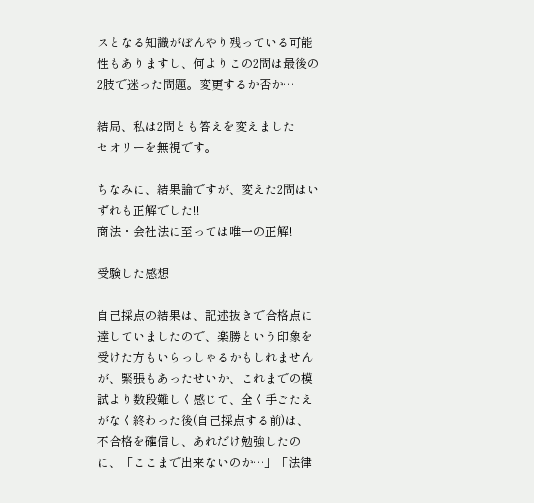スとなる知識がぼんやり残っている可能性もありますし、何よりこの2問は最後の2肢で迷った問題。変更するか否か…

結局、私は2問とも答えを変えました
セオリーを無視です。

ちなみに、結果論ですが、変えた2問はいずれも正解でした!!
商法・会社法に至っては唯一の正解!

受験した感想

自己採点の結果は、記述抜きで合格点に達していましたので、楽勝という印象を受けた方もいらっしゃるかもしれませんが、緊張もあったせいか、これまでの模試より数段難しく感じて、全く手ごたえがなく終わった後(自己採点する前)は、不合格を確信し、あれだけ勉強したのに、「ここまで出来ないのか…」「法律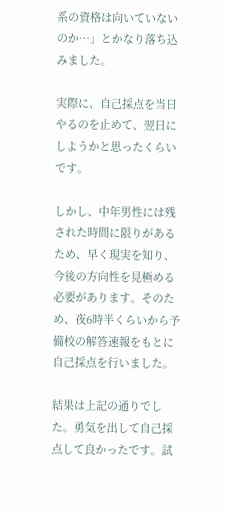系の資格は向いていないのか…」とかなり落ち込みました。

実際に、自己採点を当日やるのを止めて、翌日にしようかと思ったくらいです。

しかし、中年男性には残された時間に限りがあるため、早く現実を知り、今後の方向性を見極める必要があります。そのため、夜6時半くらいから予備校の解答速報をもとに自己採点を行いました。

結果は上記の通りでした。勇気を出して自己採点して良かったです。試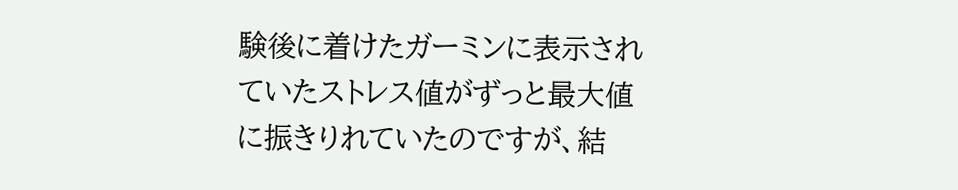験後に着けたガーミンに表示されていたストレス値がずっと最大値に振きりれていたのですが、結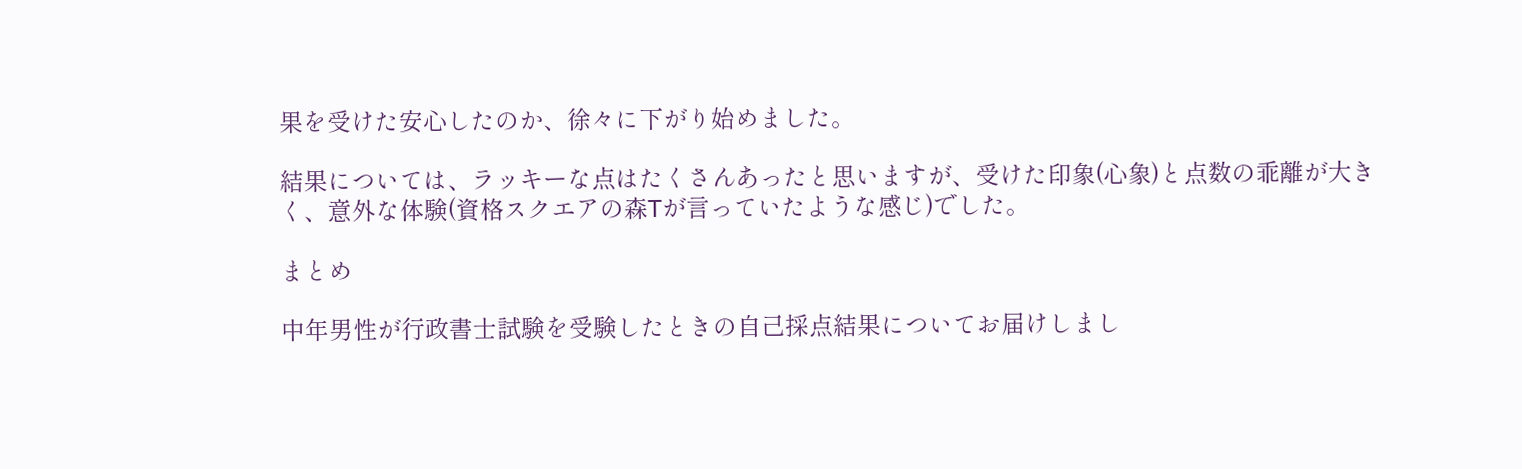果を受けた安心したのか、徐々に下がり始めました。

結果については、ラッキーな点はたくさんあったと思いますが、受けた印象(心象)と点数の乖離が大きく、意外な体験(資格スクエアの森Tが言っていたような感じ)でした。

まとめ

中年男性が行政書士試験を受験したときの自己採点結果についてお届けしまし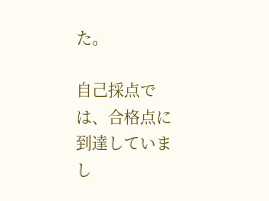た。

自己採点では、合格点に到達していまし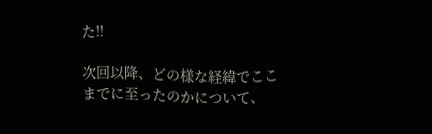た!!

次回以降、どの様な経緯でここまでに至ったのかについて、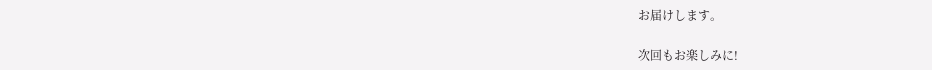お届けします。

次回もお楽しみに!